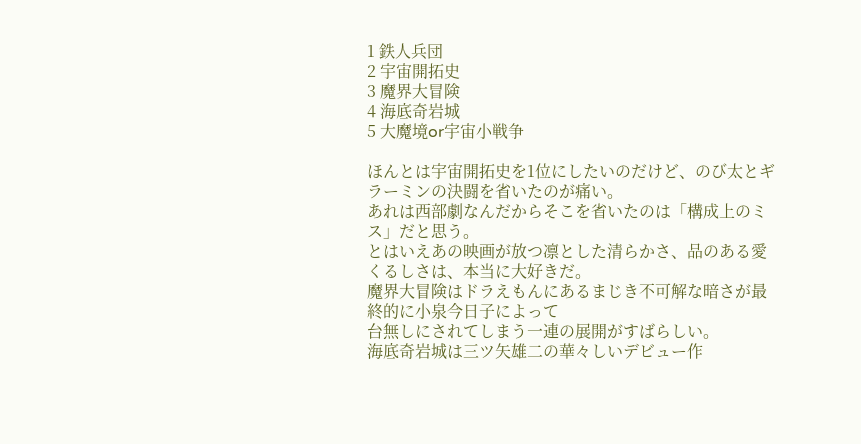1 鉄人兵団
2 宇宙開拓史
3 魔界大冒険
4 海底奇岩城
5 大魔境or宇宙小戦争

ほんとは宇宙開拓史を1位にしたいのだけど、のび太とギラーミンの決闘を省いたのが痛い。
あれは西部劇なんだからそこを省いたのは「構成上のミス」だと思う。
とはいえあの映画が放つ凛とした清らかさ、品のある愛くるしさは、本当に大好きだ。
魔界大冒険はドラえもんにあるまじき不可解な暗さが最終的に小泉今日子によって
台無しにされてしまう一連の展開がすばらしい。
海底奇岩城は三ツ矢雄二の華々しいデビュー作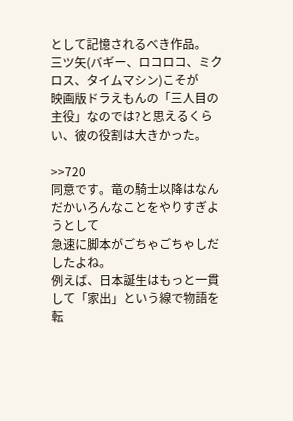として記憶されるべき作品。
三ツ矢(バギー、ロコロコ、ミクロス、タイムマシン)こそが
映画版ドラえもんの「三人目の主役」なのでは?と思えるくらい、彼の役割は大きかった。

>>720
同意です。竜の騎士以降はなんだかいろんなことをやりすぎようとして
急速に脚本がごちゃごちゃしだしたよね。
例えば、日本誕生はもっと一貫して「家出」という線で物語を転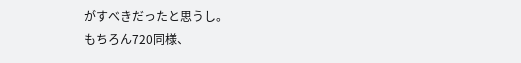がすべきだったと思うし。
もちろん720同様、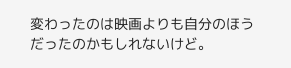変わったのは映画よりも自分のほうだったのかもしれないけど。